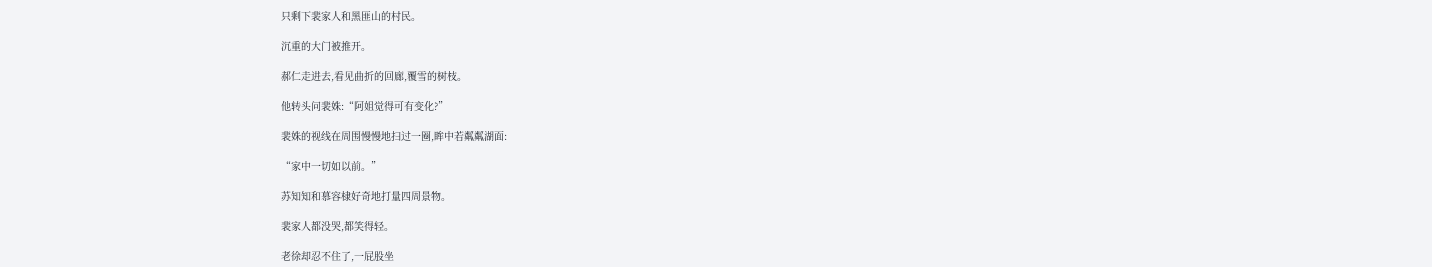只剩下裴家人和黑匪山的村民。

沉重的大门被推开。

郝仁走进去,看见曲折的回廊,覆雪的树枝。

他转头问裴姝:“阿姐觉得可有变化?”

裴姝的视线在周围慢慢地扫过一圈,眸中若粼粼湖面:

“家中一切如以前。”

苏知知和慕容棣好奇地打量四周景物。

裴家人都没哭,都笑得轻。

老徐却忍不住了,一屁股坐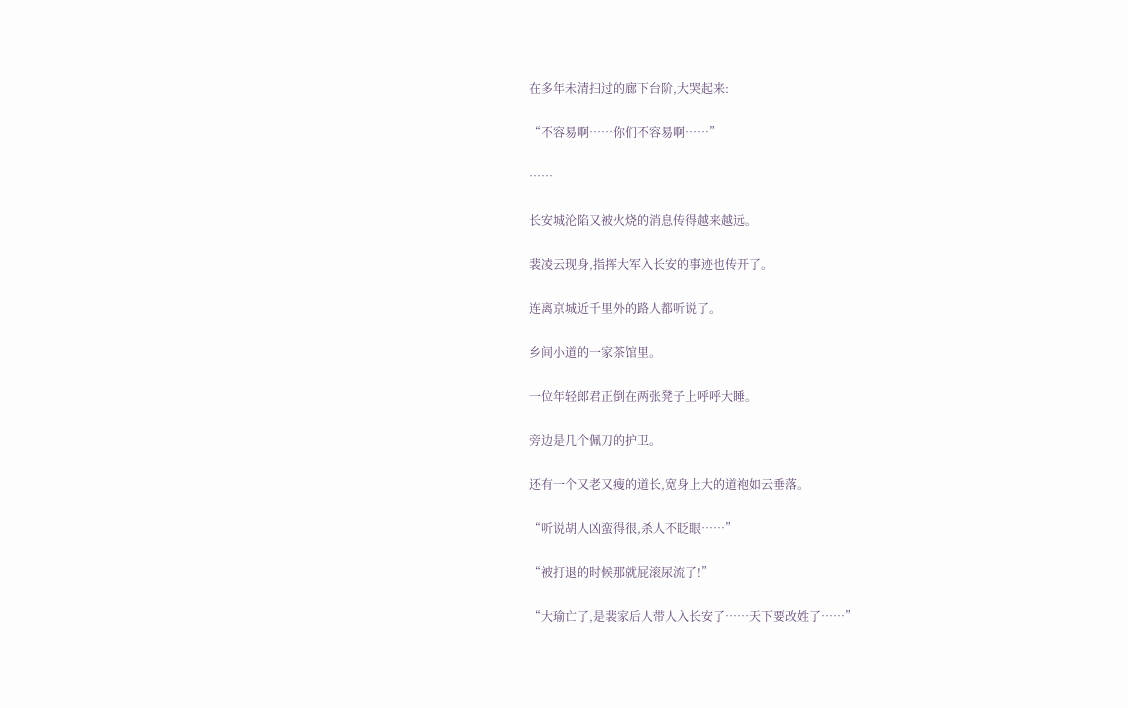在多年未清扫过的廊下台阶,大哭起来:

“不容易啊……你们不容易啊……”

……

长安城沦陷又被火烧的消息传得越来越远。

裴凌云现身,指挥大军入长安的事迹也传开了。

连离京城近千里外的路人都听说了。

乡间小道的一家茶馆里。

一位年轻郎君正倒在两张凳子上呼呼大睡。

旁边是几个佩刀的护卫。

还有一个又老又瘦的道长,宽身上大的道袍如云垂落。

“听说胡人凶蛮得很,杀人不眨眼……”

“被打退的时候那就屁滚尿流了!”

“大瑜亡了,是裴家后人带人入长安了……天下要改姓了……”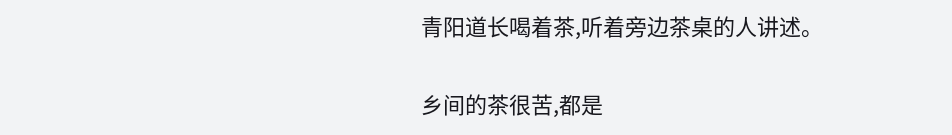青阳道长喝着茶,听着旁边茶桌的人讲述。

乡间的茶很苦,都是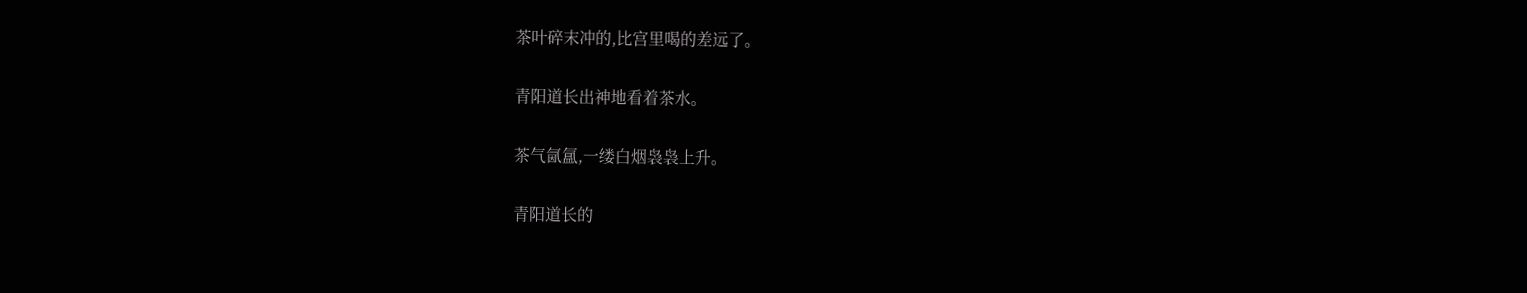茶叶碎末冲的,比宫里喝的差远了。

青阳道长出神地看着茶水。

茶气氤氲,一缕白烟袅袅上升。

青阳道长的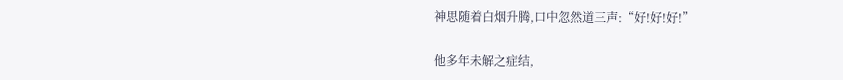神思随着白烟升腾,口中忽然道三声:“好!好!好!”

他多年未解之症结,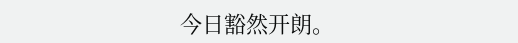今日豁然开朗。